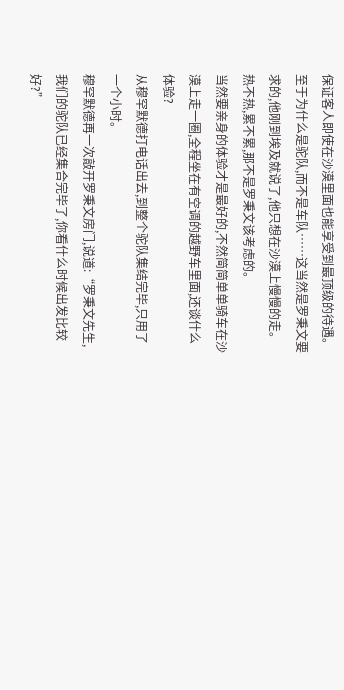保证客人即使在沙漠里面也能享受到最顶级的待遇。
至于为什么是驼队,而不是车队……这当然是罗秉文要求的,他刚到埃及就说了,他只想在沙漠上慢慢的走。
热不热,累不累,那不是罗秉文该考虑的。
当然要亲身的体验才是最好的,不然简简单单骑车在沙漠上走一圈,全程坐在有空调的越野车里面,还谈什么体验?
从穆罕默德打电话出去,到整个驼队集结完毕,只用了一个小时。
穆罕默德再一次敲开罗秉文房门,说道:“罗秉文先生,我们的驼队已经集合完毕了,你看什么时候出发比较好?”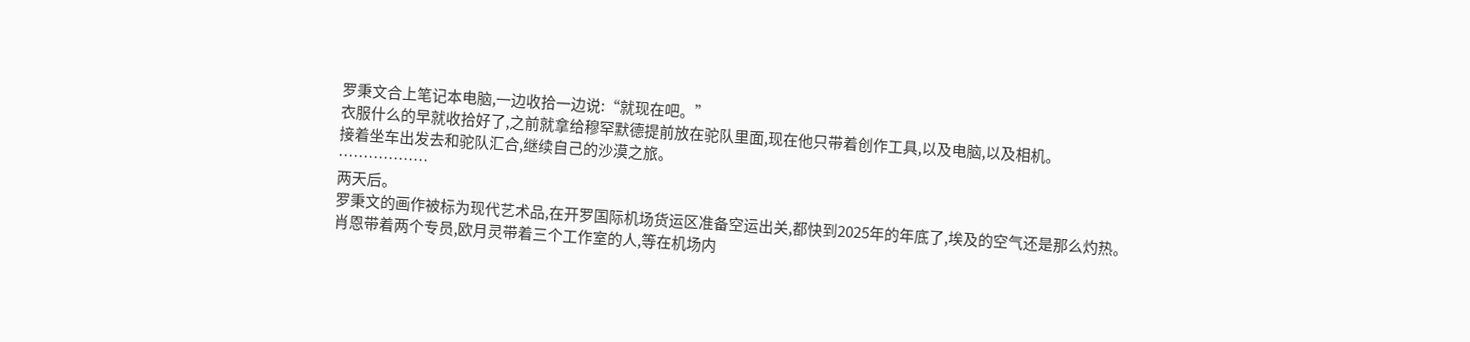罗秉文合上笔记本电脑,一边收拾一边说:“就现在吧。”
衣服什么的早就收拾好了,之前就拿给穆罕默德提前放在驼队里面,现在他只带着创作工具,以及电脑,以及相机。
接着坐车出发去和驼队汇合,继续自己的沙漠之旅。
………………
两天后。
罗秉文的画作被标为现代艺术品,在开罗国际机场货运区准备空运出关,都快到2025年的年底了,埃及的空气还是那么灼热。
肖恩带着两个专员,欧月灵带着三个工作室的人,等在机场内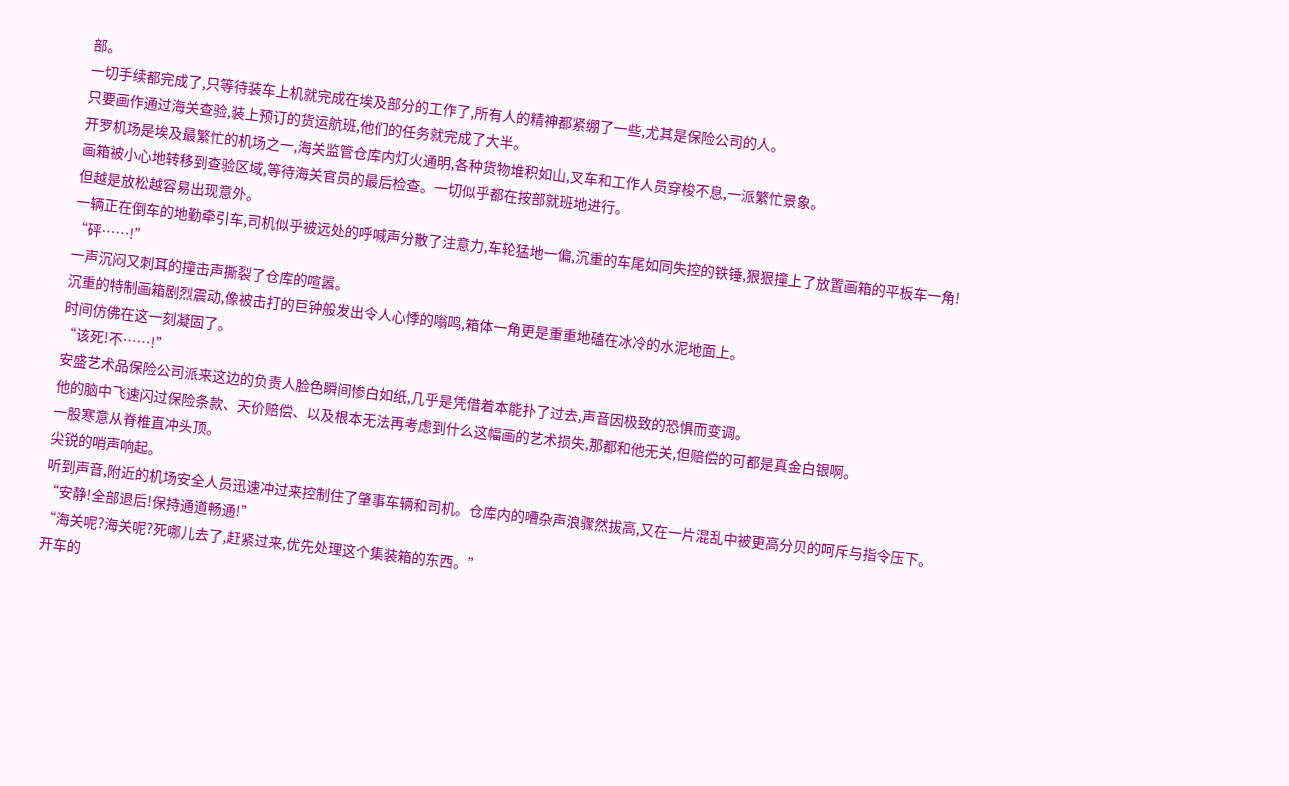部。
一切手续都完成了,只等待装车上机就完成在埃及部分的工作了,所有人的精神都紧绷了一些,尤其是保险公司的人。
只要画作通过海关查验,装上预订的货运航班,他们的任务就完成了大半。
开罗机场是埃及最繁忙的机场之一,海关监管仓库内灯火通明,各种货物堆积如山,叉车和工作人员穿梭不息,一派繁忙景象。
画箱被小心地转移到查验区域,等待海关官员的最后检查。一切似乎都在按部就班地进行。
但越是放松越容易出现意外。
一辆正在倒车的地勤牵引车,司机似乎被远处的呼喊声分散了注意力,车轮猛地一偏,沉重的车尾如同失控的铁锤,狠狠撞上了放置画箱的平板车一角!
“砰……!”
一声沉闷又刺耳的撞击声撕裂了仓库的喧嚣。
沉重的特制画箱剧烈震动,像被击打的巨钟般发出令人心悸的嗡鸣,箱体一角更是重重地磕在冰冷的水泥地面上。
时间仿佛在这一刻凝固了。
“该死!不……!”
安盛艺术品保险公司派来这边的负责人脸色瞬间惨白如纸,几乎是凭借着本能扑了过去,声音因极致的恐惧而变调。
他的脑中飞速闪过保险条款、天价赔偿、以及根本无法再考虑到什么这幅画的艺术损失,那都和他无关,但赔偿的可都是真金白银啊。
一股寒意从脊椎直冲头顶。
尖锐的哨声响起。
听到声音,附近的机场安全人员迅速冲过来控制住了肇事车辆和司机。仓库内的嘈杂声浪骤然拔高,又在一片混乱中被更高分贝的呵斥与指令压下。
“安静!全部退后!保持通道畅通!”
“海关呢?海关呢?死哪儿去了,赶紧过来,优先处理这个集装箱的东西。”
开车的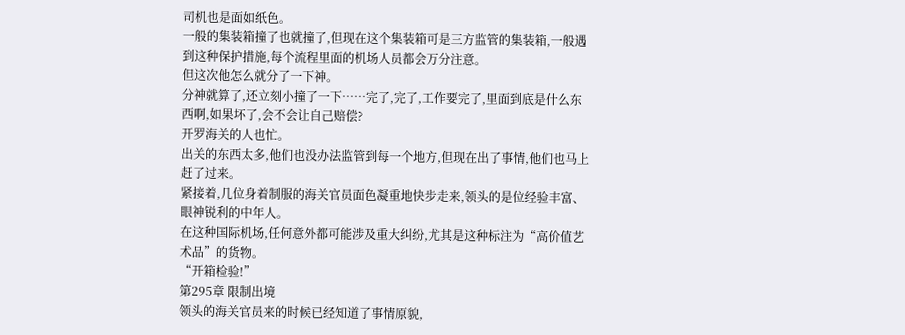司机也是面如纸色。
一般的集装箱撞了也就撞了,但现在这个集装箱可是三方监管的集装箱,一般遇到这种保护措施,每个流程里面的机场人员都会万分注意。
但这次他怎么就分了一下神。
分神就算了,还立刻小撞了一下……完了,完了,工作要完了,里面到底是什么东西啊,如果坏了,会不会让自己赔偿?
开罗海关的人也忙。
出关的东西太多,他们也没办法监管到每一个地方,但现在出了事情,他们也马上赶了过来。
紧接着,几位身着制服的海关官员面色凝重地快步走来,领头的是位经验丰富、眼神锐利的中年人。
在这种国际机场,任何意外都可能涉及重大纠纷,尤其是这种标注为“高价值艺术品”的货物。
“开箱检验!”
第295章 限制出境
领头的海关官员来的时候已经知道了事情原貌,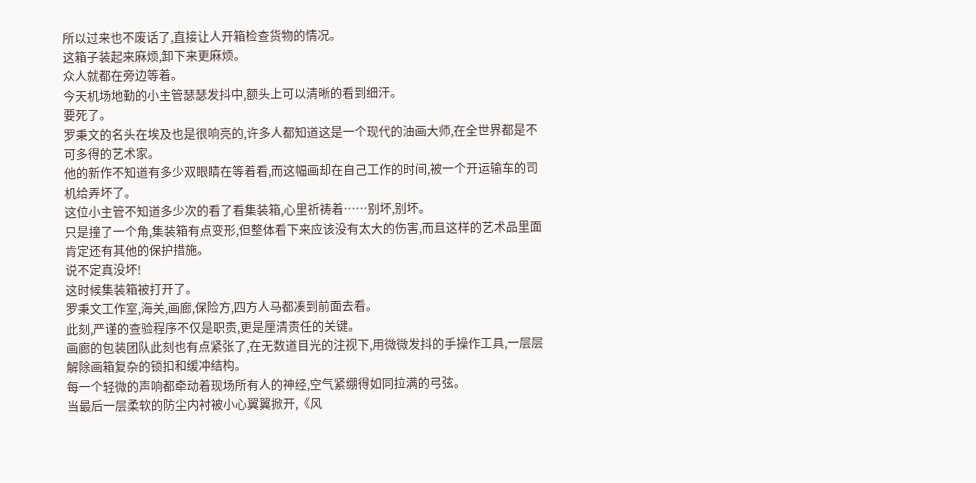所以过来也不废话了,直接让人开箱检查货物的情况。
这箱子装起来麻烦,卸下来更麻烦。
众人就都在旁边等着。
今天机场地勤的小主管瑟瑟发抖中,额头上可以清晰的看到细汗。
要死了。
罗秉文的名头在埃及也是很响亮的,许多人都知道这是一个现代的油画大师,在全世界都是不可多得的艺术家。
他的新作不知道有多少双眼睛在等着看,而这幅画却在自己工作的时间,被一个开运输车的司机给弄坏了。
这位小主管不知道多少次的看了看集装箱,心里祈祷着……别坏,别坏。
只是撞了一个角,集装箱有点变形,但整体看下来应该没有太大的伤害,而且这样的艺术品里面肯定还有其他的保护措施。
说不定真没坏!
这时候集装箱被打开了。
罗秉文工作室,海关,画廊,保险方,四方人马都凑到前面去看。
此刻,严谨的查验程序不仅是职责,更是厘清责任的关键。
画廊的包装团队此刻也有点紧张了,在无数道目光的注视下,用微微发抖的手操作工具,一层层解除画箱复杂的锁扣和缓冲结构。
每一个轻微的声响都牵动着现场所有人的神经,空气紧绷得如同拉满的弓弦。
当最后一层柔软的防尘内衬被小心翼翼掀开,《风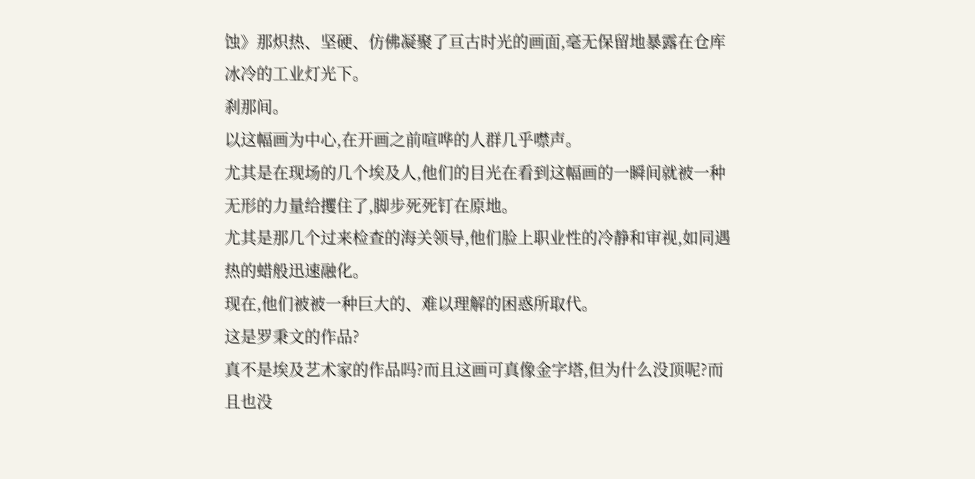蚀》那炽热、坚硬、仿佛凝聚了亘古时光的画面,毫无保留地暴露在仓库冰冷的工业灯光下。
刹那间。
以这幅画为中心,在开画之前喧哗的人群几乎噤声。
尤其是在现场的几个埃及人,他们的目光在看到这幅画的一瞬间就被一种无形的力量给攫住了,脚步死死钉在原地。
尤其是那几个过来检查的海关领导,他们脸上职业性的冷静和审视,如同遇热的蜡般迅速融化。
现在,他们被被一种巨大的、难以理解的困惑所取代。
这是罗秉文的作品?
真不是埃及艺术家的作品吗?而且这画可真像金字塔,但为什么没顶呢?而且也没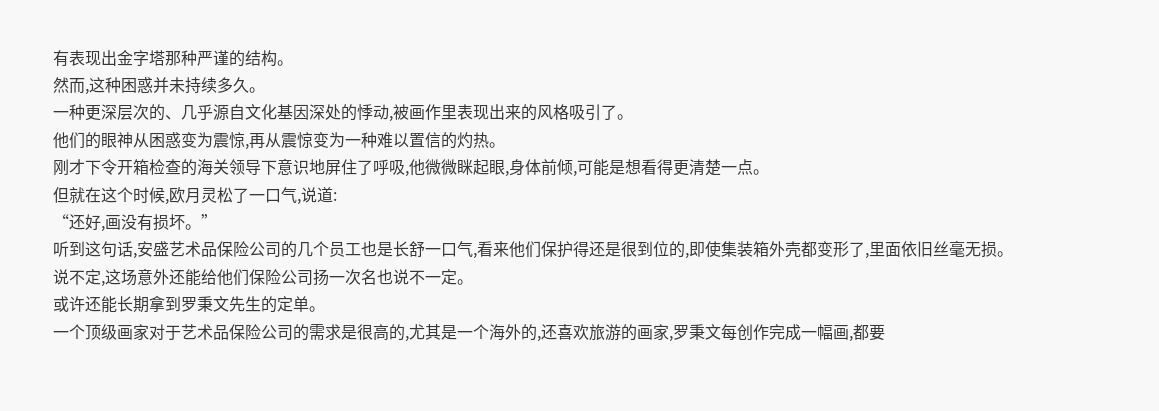有表现出金字塔那种严谨的结构。
然而,这种困惑并未持续多久。
一种更深层次的、几乎源自文化基因深处的悸动,被画作里表现出来的风格吸引了。
他们的眼神从困惑变为震惊,再从震惊变为一种难以置信的灼热。
刚才下令开箱检查的海关领导下意识地屏住了呼吸,他微微眯起眼,身体前倾,可能是想看得更清楚一点。
但就在这个时候,欧月灵松了一口气,说道:
“还好,画没有损坏。”
听到这句话,安盛艺术品保险公司的几个员工也是长舒一口气,看来他们保护得还是很到位的,即使集装箱外壳都变形了,里面依旧丝毫无损。
说不定,这场意外还能给他们保险公司扬一次名也说不一定。
或许还能长期拿到罗秉文先生的定单。
一个顶级画家对于艺术品保险公司的需求是很高的,尤其是一个海外的,还喜欢旅游的画家,罗秉文每创作完成一幅画,都要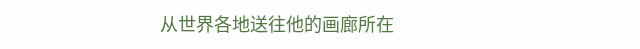从世界各地送往他的画廊所在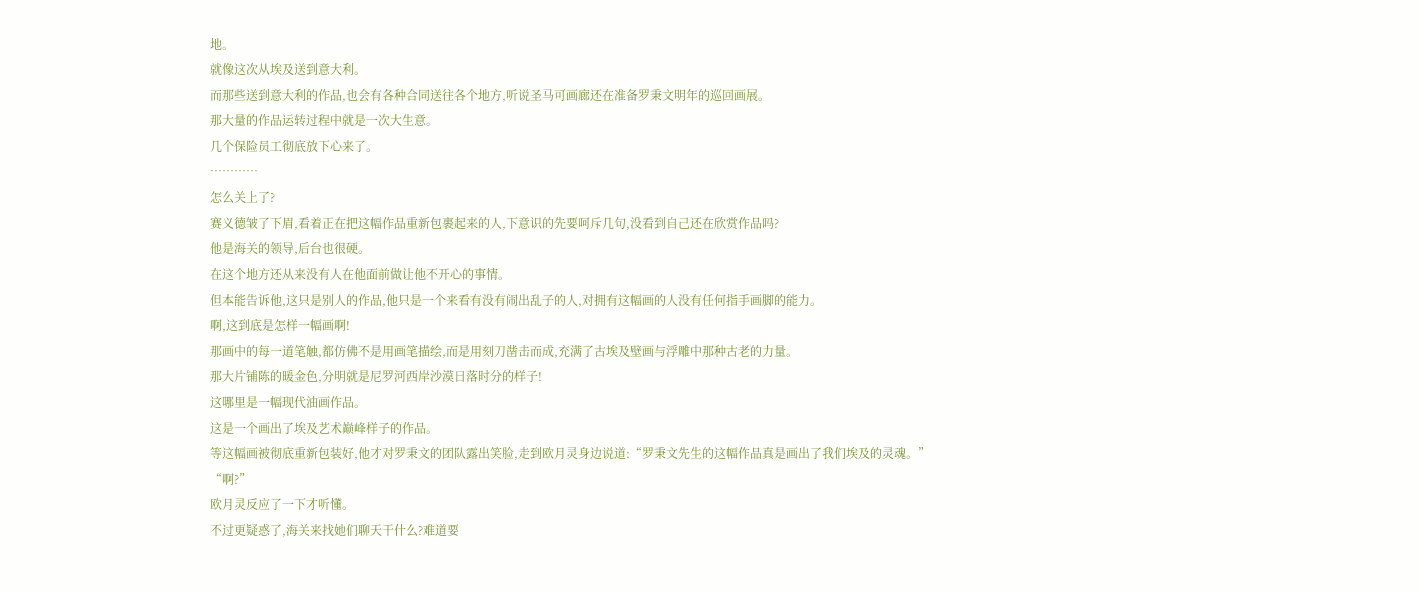地。
就像这次从埃及送到意大利。
而那些送到意大利的作品,也会有各种合同送往各个地方,听说圣马可画廊还在准备罗秉文明年的巡回画展。
那大量的作品运转过程中就是一次大生意。
几个保险员工彻底放下心来了。
…………
怎么关上了?
赛义德皱了下眉,看着正在把这幅作品重新包裹起来的人,下意识的先要呵斥几句,没看到自己还在欣赏作品吗?
他是海关的领导,后台也很硬。
在这个地方还从来没有人在他面前做让他不开心的事情。
但本能告诉他,这只是别人的作品,他只是一个来看有没有闹出乱子的人,对拥有这幅画的人没有任何指手画脚的能力。
啊,这到底是怎样一幅画啊!
那画中的每一道笔触,都仿佛不是用画笔描绘,而是用刻刀凿击而成,充满了古埃及壁画与浮雕中那种古老的力量。
那大片铺陈的暖金色,分明就是尼罗河西岸沙漠日落时分的样子!
这哪里是一幅现代油画作品。
这是一个画出了埃及艺术巅峰样子的作品。
等这幅画被彻底重新包装好,他才对罗秉文的团队露出笑脸,走到欧月灵身边说道:“罗秉文先生的这幅作品真是画出了我们埃及的灵魂。”
“啊?”
欧月灵反应了一下才听懂。
不过更疑惑了,海关来找她们聊天干什么?难道要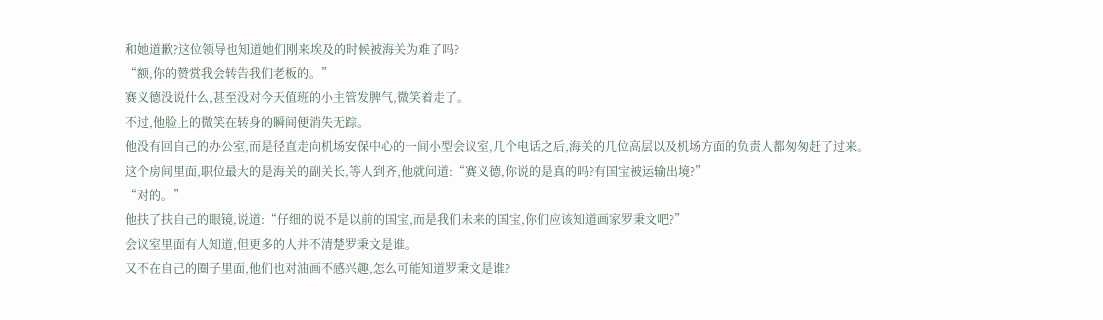和她道歉?这位领导也知道她们刚来埃及的时候被海关为难了吗?
“额,你的赞赏我会转告我们老板的。”
赛义德没说什么,甚至没对今天值班的小主管发脾气,微笑着走了。
不过,他脸上的微笑在转身的瞬间便消失无踪。
他没有回自己的办公室,而是径直走向机场安保中心的一间小型会议室,几个电话之后,海关的几位高层以及机场方面的负责人都匆匆赶了过来。
这个房间里面,职位最大的是海关的副关长,等人到齐,他就问道:“赛义德,你说的是真的吗?有国宝被运输出境?”
“对的。”
他扶了扶自己的眼镜,说道:“仔细的说不是以前的国宝,而是我们未来的国宝,你们应该知道画家罗秉文吧?”
会议室里面有人知道,但更多的人并不清楚罗秉文是谁。
又不在自己的圈子里面,他们也对油画不感兴趣,怎么可能知道罗秉文是谁?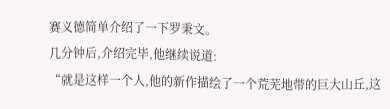赛义德简单介绍了一下罗秉文。
几分钟后,介绍完毕,他继续说道:
“就是这样一个人,他的新作描绘了一个荒芜地带的巨大山丘,这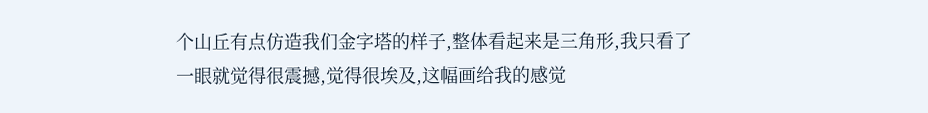个山丘有点仿造我们金字塔的样子,整体看起来是三角形,我只看了一眼就觉得很震撼,觉得很埃及,这幅画给我的感觉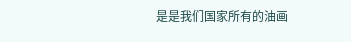是是我们国家所有的油画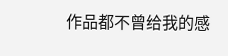作品都不曾给我的感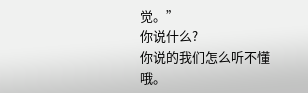觉。”
你说什么?
你说的我们怎么听不懂哦。